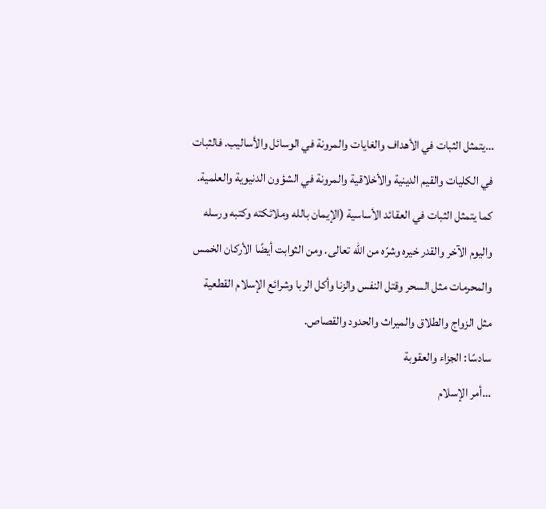…يتمثل الثبات في الأهداف والغايات والمرونة في الوسائل والأساليب. فالثبات في الكليات والقيم الدينية والأخلاقية والمرونة في الشؤون الدنيوية والعلمية. كما يتمثل الثبات في العقائد الأساسية (الإيمان بالله وملائكته وكتبه ورسله واليوم الآخر والقدر خيره وشرّه من الله تعالى. ومن الثوابت أيضًا الأركان الخمس والمحرمات مثل السحر وقتل النفس والزنا وأكل الربا وشرائع الإسلام القطعية مثل الزواج والطلاق والميراث والحدود والقصاص.
سادسًا: الجزاء والعقوبة
…أمر الإسلام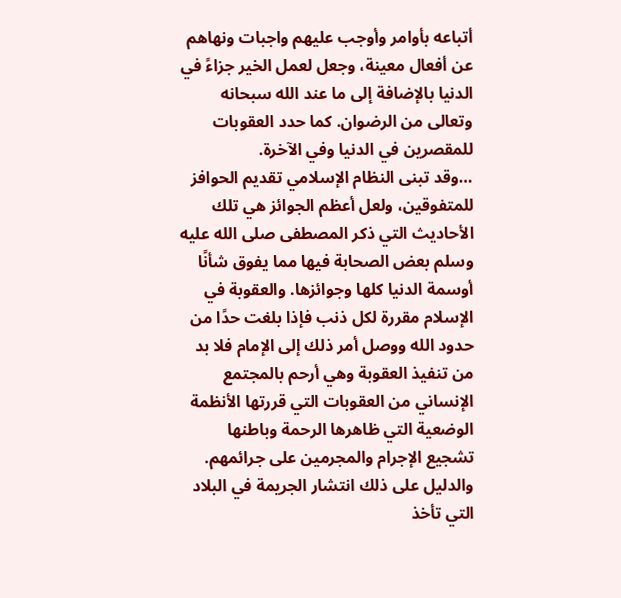أتباعه بأوامر وأوجب عليهم واجبات ونهاهم عن أفعال معينة، وجعل لعمل الخير جزاءً في الدنيا بالإضافة إلى ما عند الله سبحانه وتعالى من الرضوان. كما حدد العقوبات للمقصرين في الدنيا وفي الآخرة.
…وقد تبنى النظام الإسلامي تقديم الحوافز للمتفوقين، ولعل أعظم الجوائز هي تلك الأحاديث التي ذكر المصطفى صلى الله عليه وسلم بعض الصحابة فيها مما يفوق شأنًا أوسمة الدنيا كلها وجوائزها. والعقوبة في الإسلام مقررة لكل ذنب فإذا بلغت حدًا من حدود الله ووصل أمر ذلك إلى الإمام فلا بد من تنفيذ العقوبة وهي أرحم بالمجتمع الإنساني من العقوبات التي قررتها الأنظمة الوضعية التي ظاهرها الرحمة وباطنها تشجيع الإجرام والمجرمين على جرائمهم. والدليل على ذلك انتشار الجريمة في البلاد التي تأخذ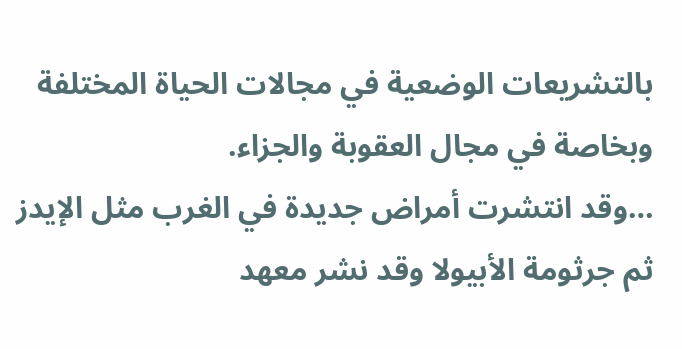بالتشريعات الوضعية في مجالات الحياة المختلفة وبخاصة في مجال العقوبة والجزاء.
…وقد انتشرت أمراض جديدة في الغرب مثل الإيدز ثم جرثومة الأبيولا وقد نشر معهد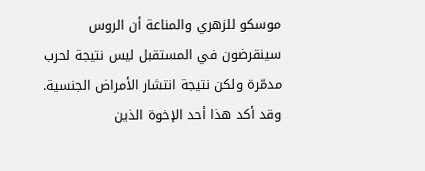موسكو للزهري والمناعة أن الروس سينقرضون في المستقبل ليس نتيجة لحرب مدمّرة ولكن نتيجة انتشار الأمراض الجنسية. وقد أكد هذا أحد الإخوة الذين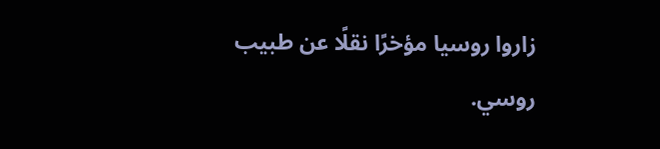زاروا روسيا مؤخرًا نقلًا عن طبيب روسي.